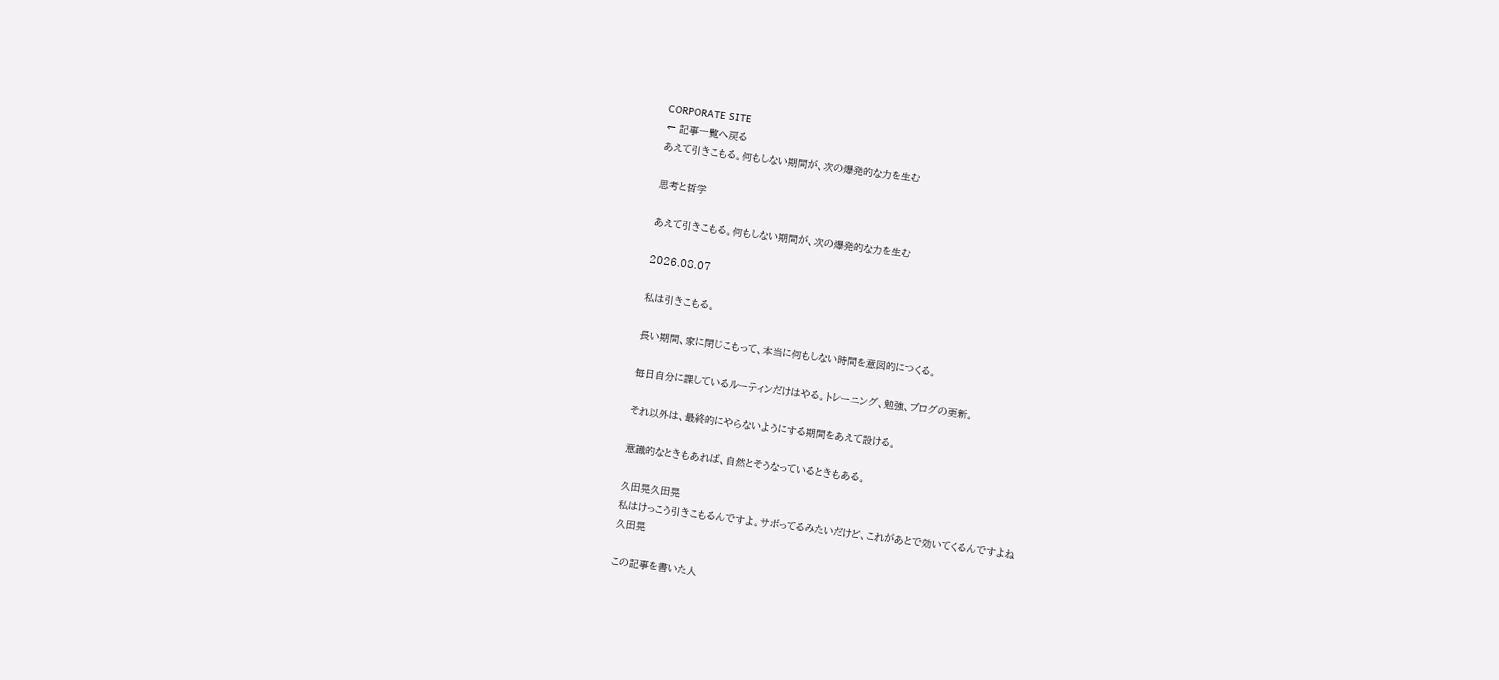CORPORATE SITE
← 記事一覧へ戻る
あえて引きこもる。何もしない期間が、次の爆発的な力を生む

思考と哲学

あえて引きこもる。何もしない期間が、次の爆発的な力を生む

2026.08.07

私は引きこもる。

長い期間、家に閉じこもって、本当に何もしない時間を意図的につくる。

毎日自分に課しているルーティンだけはやる。トレーニング、勉強、ブログの更新。

それ以外は、最終的にやらないようにする期間をあえて設ける。

意識的なときもあれば、自然とそうなっているときもある。

久田晃久田晃
私はけっこう引きこもるんですよ。サボってるみたいだけど、これがあとで効いてくるんですよね
久田晃

この記事を書いた人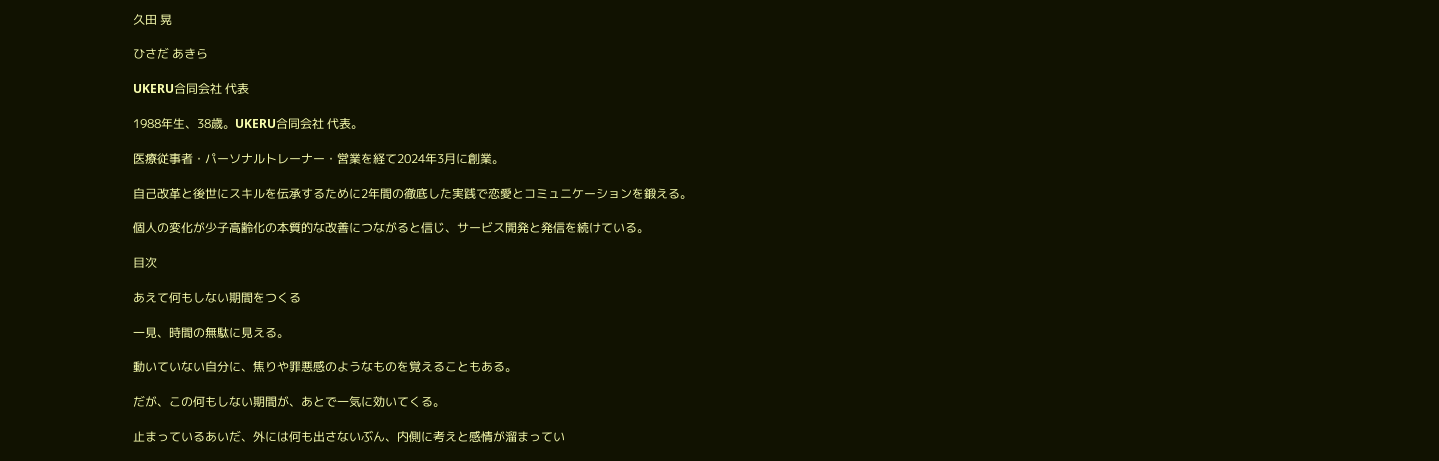久田 晃

ひさだ あきら

UKERU合同会社 代表

1988年生、38歳。UKERU合同会社 代表。

医療従事者・パーソナルトレーナー・営業を経て2024年3月に創業。

自己改革と後世にスキルを伝承するために2年間の徹底した実践で恋愛とコミュニケーションを鍛える。

個人の変化が少子高齢化の本質的な改善につながると信じ、サービス開発と発信を続けている。

目次

あえて何もしない期間をつくる

一見、時間の無駄に見える。

動いていない自分に、焦りや罪悪感のようなものを覚えることもある。

だが、この何もしない期間が、あとで一気に効いてくる。

止まっているあいだ、外には何も出さないぶん、内側に考えと感情が溜まってい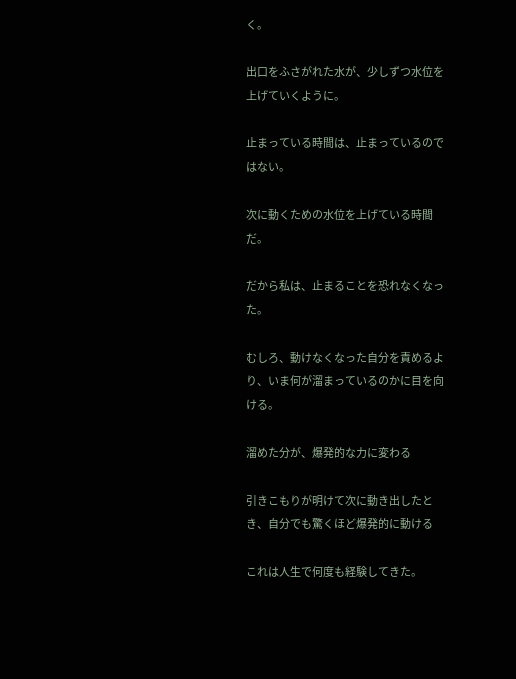く。

出口をふさがれた水が、少しずつ水位を上げていくように。

止まっている時間は、止まっているのではない。

次に動くための水位を上げている時間だ。

だから私は、止まることを恐れなくなった。

むしろ、動けなくなった自分を責めるより、いま何が溜まっているのかに目を向ける。

溜めた分が、爆発的な力に変わる

引きこもりが明けて次に動き出したとき、自分でも驚くほど爆発的に動ける

これは人生で何度も経験してきた。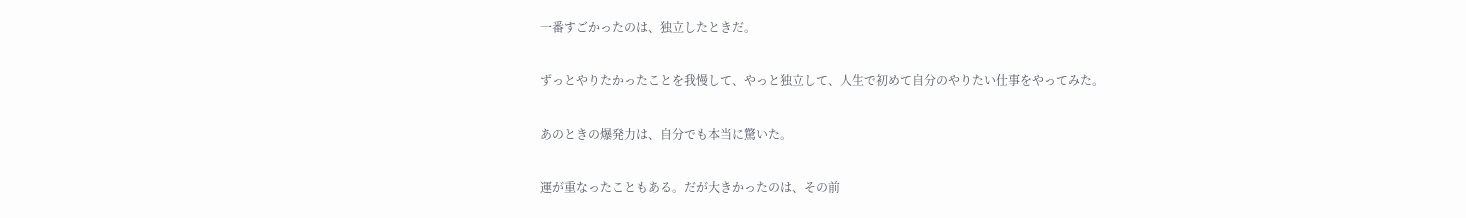一番すごかったのは、独立したときだ。

ずっとやりたかったことを我慢して、やっと独立して、人生で初めて自分のやりたい仕事をやってみた。

あのときの爆発力は、自分でも本当に驚いた。

運が重なったこともある。だが大きかったのは、その前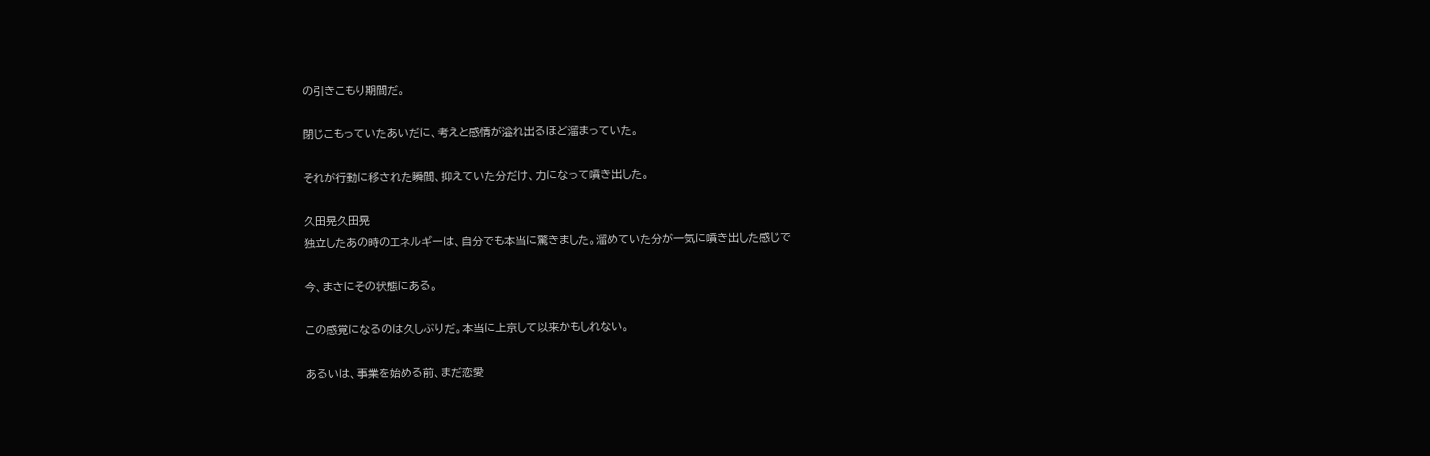の引きこもり期間だ。

閉じこもっていたあいだに、考えと感情が溢れ出るほど溜まっていた。

それが行動に移された瞬間、抑えていた分だけ、力になって噴き出した。

久田晃久田晃
独立したあの時のエネルギーは、自分でも本当に驚きました。溜めていた分が一気に噴き出した感じで

今、まさにその状態にある。

この感覚になるのは久しぶりだ。本当に上京して以来かもしれない。

あるいは、事業を始める前、まだ恋愛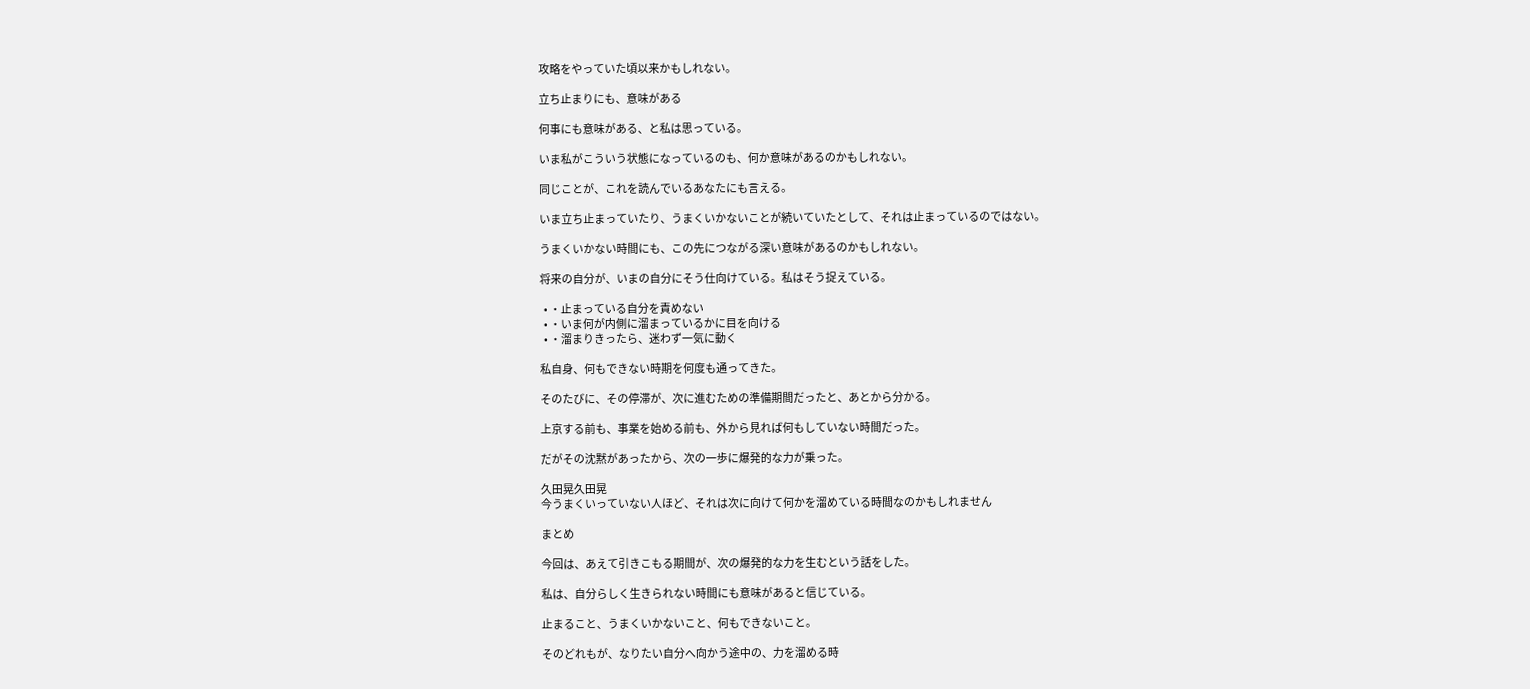攻略をやっていた頃以来かもしれない。

立ち止まりにも、意味がある

何事にも意味がある、と私は思っている。

いま私がこういう状態になっているのも、何か意味があるのかもしれない。

同じことが、これを読んでいるあなたにも言える。

いま立ち止まっていたり、うまくいかないことが続いていたとして、それは止まっているのではない。

うまくいかない時間にも、この先につながる深い意味があるのかもしれない。

将来の自分が、いまの自分にそう仕向けている。私はそう捉えている。

  • ・止まっている自分を責めない
  • ・いま何が内側に溜まっているかに目を向ける
  • ・溜まりきったら、迷わず一気に動く

私自身、何もできない時期を何度も通ってきた。

そのたびに、その停滞が、次に進むための準備期間だったと、あとから分かる。

上京する前も、事業を始める前も、外から見れば何もしていない時間だった。

だがその沈黙があったから、次の一歩に爆発的な力が乗った。

久田晃久田晃
今うまくいっていない人ほど、それは次に向けて何かを溜めている時間なのかもしれません

まとめ

今回は、あえて引きこもる期間が、次の爆発的な力を生むという話をした。

私は、自分らしく生きられない時間にも意味があると信じている。

止まること、うまくいかないこと、何もできないこと。

そのどれもが、なりたい自分へ向かう途中の、力を溜める時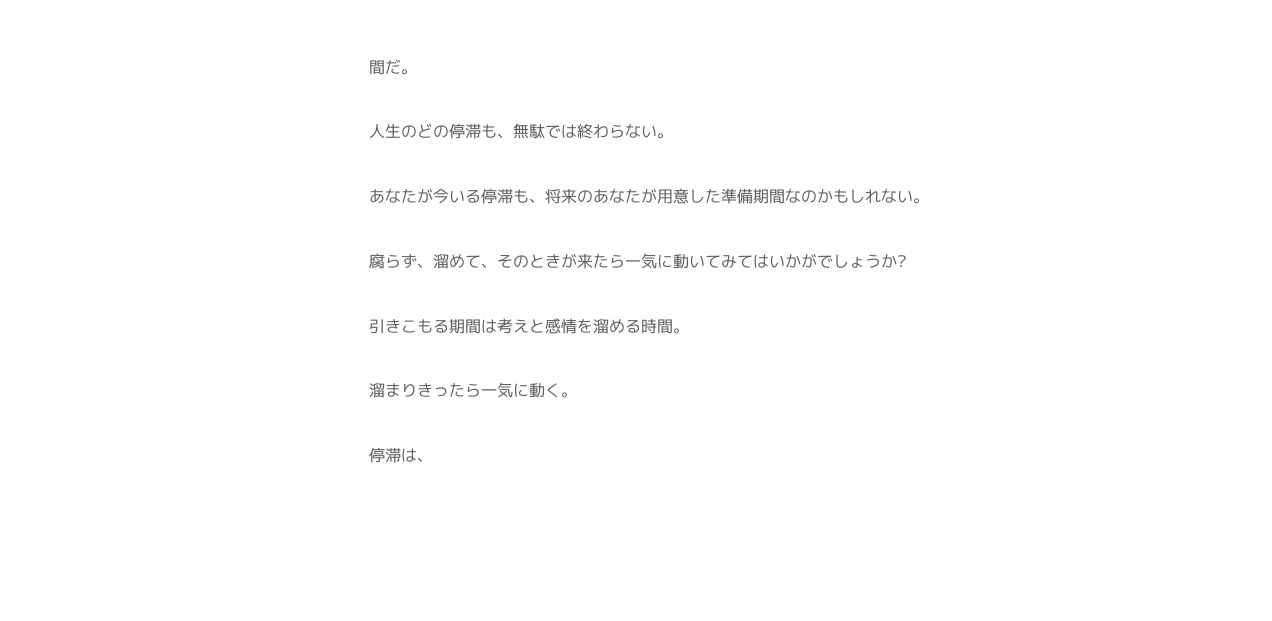間だ。

人生のどの停滞も、無駄では終わらない。

あなたが今いる停滞も、将来のあなたが用意した準備期間なのかもしれない。

腐らず、溜めて、そのときが来たら一気に動いてみてはいかがでしょうか?

引きこもる期間は考えと感情を溜める時間。

溜まりきったら一気に動く。

停滞は、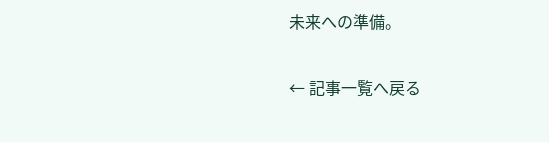未来への準備。

← 記事一覧へ戻る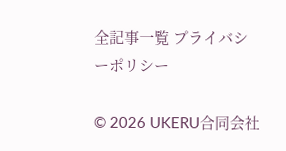全記事一覧 プライバシーポリシー

© 2026 UKERU合同会社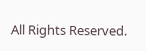All Rights Reserved.